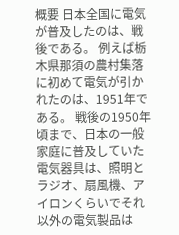概要 日本全国に電気が普及したのは、戦後である。 例えば栃木県那須の農村集落に初めて電気が引かれたのは、1951年である。 戦後の1950年頃まで、日本の一般家庭に普及していた電気器具は、照明とラジオ、扇風機、アイロンくらいでそれ以外の電気製品は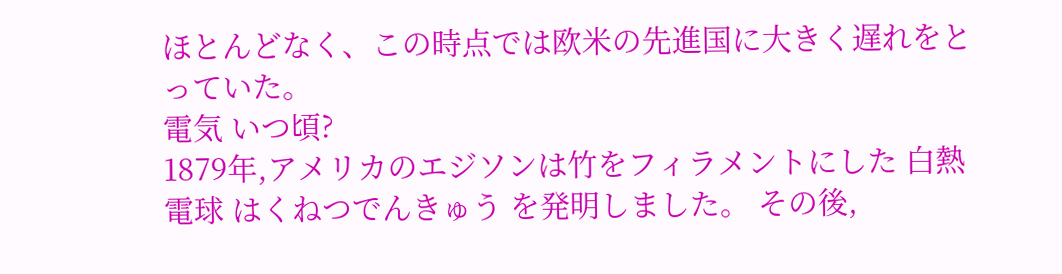ほとんどなく、この時点では欧米の先進国に大きく遅れをとっていた。
電気 いつ頃?
1879年,アメリカのエジソンは竹をフィラメントにした 白熱電球 はくねつでんきゅう を発明しました。 その後,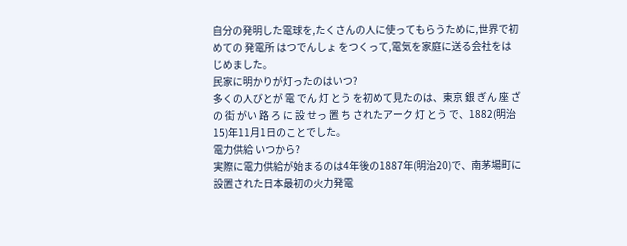自分の発明した電球を,たくさんの人に使ってもらうために,世界で初めての 発電所 はつでんしょ をつくって,電気を家庭に送る会社をはじめました。
民家に明かりが灯ったのはいつ?
多くの人びとが 電 でん 灯 とう を初めて見たのは、東京 銀 ぎん 座 ざ の 街 がい 路 ろ に 設 せっ 置 ち されたアーク 灯 とう で、1882(明治15)年11月1日のことでした。
電力供給 いつから?
実際に電力供給が始まるのは4年後の1887年(明治20)で、南茅場町に設置された日本最初の火力発電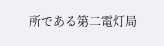所である第二電灯局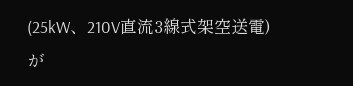(25kW、210V直流3線式架空送電)が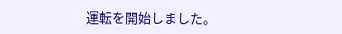運転を開始しました。